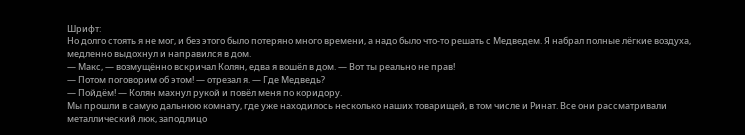Шрифт:
Но долго стоять я не мог, и без этого было потеряно много времени, а надо было что-то решать с Медведем. Я набрал полные лёгкие воздуха, медленно выдохнул и направился в дом.
— Макс, — возмущённо вскричал Колян, едва я вошёл в дом. — Вот ты реально не прав!
— Потом поговорим об этом! — отрезал я. — Где Медведь?
— Пойдём! — Колян махнул рукой и повёл меня по коридору.
Мы прошли в самую дальнюю комнату, где уже находилось несколько наших товарищей, в том числе и Ринат. Все они рассматривали металлический люк, заподлицо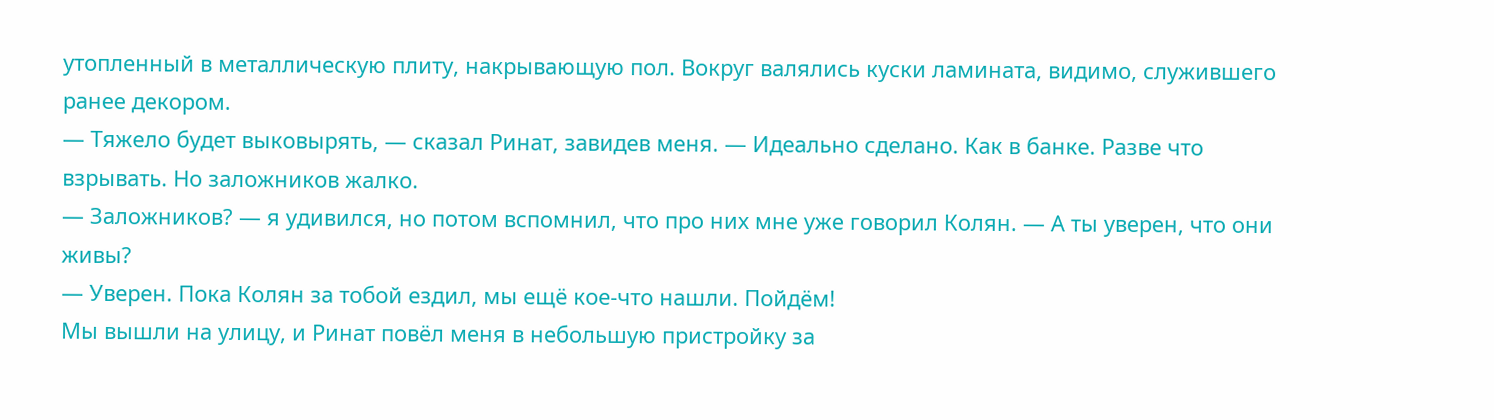утопленный в металлическую плиту, накрывающую пол. Вокруг валялись куски ламината, видимо, служившего ранее декором.
— Тяжело будет выковырять, — сказал Ринат, завидев меня. — Идеально сделано. Как в банке. Разве что взрывать. Но заложников жалко.
— Заложников? — я удивился, но потом вспомнил, что про них мне уже говорил Колян. — А ты уверен, что они живы?
— Уверен. Пока Колян за тобой ездил, мы ещё кое-что нашли. Пойдём!
Мы вышли на улицу, и Ринат повёл меня в небольшую пристройку за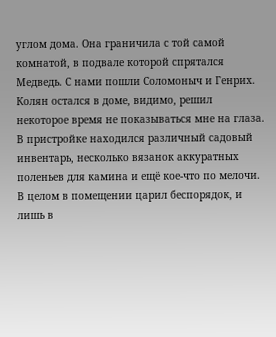углом дома. Она граничила с той самой комнатой, в подвале которой спрятался Медведь. С нами пошли Соломоныч и Генрих. Колян остался в доме, видимо, решил некоторое время не показываться мне на глаза.
В пристройке находился различный садовый инвентарь, несколько вязанок аккуратных поленьев для камина и ещё кое-что по мелочи. В целом в помещении царил беспорядок, и лишь в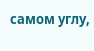самом углу,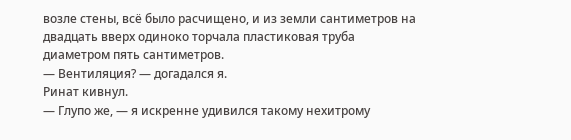возле стены, всё было расчищено, и из земли сантиметров на двадцать вверх одиноко торчала пластиковая труба диаметром пять сантиметров.
— Вентиляция? — догадался я.
Ринат кивнул.
— Глупо же, — я искренне удивился такому нехитрому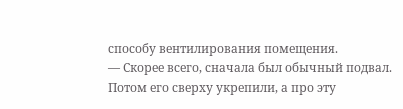способу вентилирования помещения.
— Скорее всего, сначала был обычный подвал. Потом его сверху укрепили, а про эту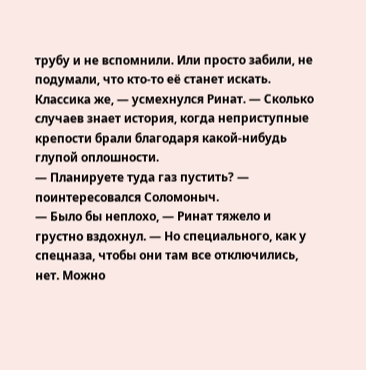трубу и не вспомнили. Или просто забили, не подумали, что кто-то её станет искать. Классика же, — усмехнулся Ринат. — Сколько случаев знает история, когда неприступные крепости брали благодаря какой-нибудь глупой оплошности.
— Планируете туда газ пустить? — поинтересовался Соломоныч.
— Было бы неплохо, — Ринат тяжело и грустно вздохнул. — Но специального, как у спецназа, чтобы они там все отключились, нет. Можно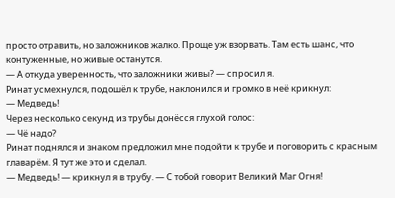просто отравить, но заложников жалко. Проще уж взорвать. Там есть шанс, что контуженные, но живые останутся.
— А откуда уверенность, что заложники живы? — спросил я.
Ринат усмехнулся, подошёл к трубе, наклонился и громко в неё крикнул:
— Медведь!
Через несколько секунд из трубы донёсся глухой голос:
— Чё надо?
Ринат поднялся и знаком предложил мне подойти к трубе и поговорить с красным главарём. Я тут же это и сделал.
— Медведь! — крикнул я в трубу. — С тобой говорит Великий Маг Огня!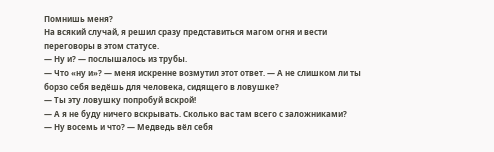Помнишь меня?
На всякий случай, я решил сразу представиться магом огня и вести переговоры в этом статусе.
— Ну и? — послышалось из трубы.
— Что «ну и»? — меня искренне возмутил этот ответ. — А не слишком ли ты борзо себя ведёшь для человека, сидящего в ловушке?
— Ты эту ловушку попробуй вскрой!
— А я не буду ничего вскрывать. Сколько вас там всего с заложниками?
— Ну восемь и что? — Медведь вёл себя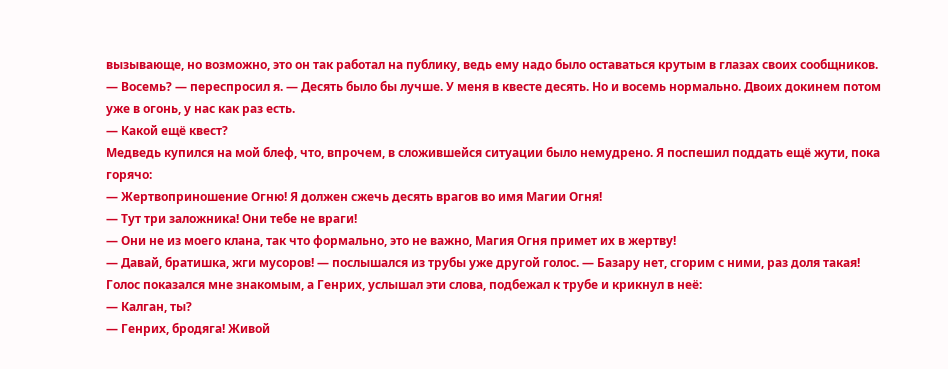вызывающе, но возможно, это он так работал на публику, ведь ему надо было оставаться крутым в глазах своих сообщников.
— Восемь? — переспросил я. — Десять было бы лучше. У меня в квесте десять. Но и восемь нормально. Двоих докинем потом уже в огонь, у нас как раз есть.
— Какой ещё квест?
Медведь купился на мой блеф, что, впрочем, в сложившейся ситуации было немудрено. Я поспешил поддать ещё жути, пока горячо:
— Жертвоприношение Огню! Я должен сжечь десять врагов во имя Магии Огня!
— Тут три заложника! Они тебе не враги!
— Они не из моего клана, так что формально, это не важно, Магия Огня примет их в жертву!
— Давай, братишка, жги мусоров! — послышался из трубы уже другой голос. — Базару нет, сгорим с ними, раз доля такая!
Голос показался мне знакомым, а Генрих, услышал эти слова, подбежал к трубе и крикнул в неё:
— Калган, ты?
— Генрих, бродяга! Живой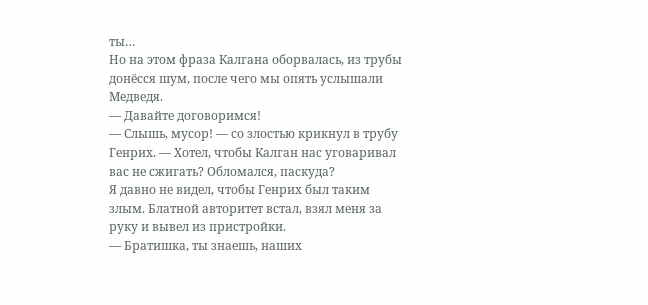ты…
Но на этом фраза Калгана оборвалась, из трубы донёсся шум, после чего мы опять услышали Медведя.
— Давайте договоримся!
— Слышь, мусор! — со злостью крикнул в трубу Генрих. — Хотел, чтобы Калган нас уговаривал вас не сжигать? Обломался, паскуда?
Я давно не видел, чтобы Генрих был таким злым. Блатной авторитет встал, взял меня за руку и вывел из пристройки.
— Братишка, ты знаешь, наших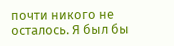почти никого не осталось. Я был бы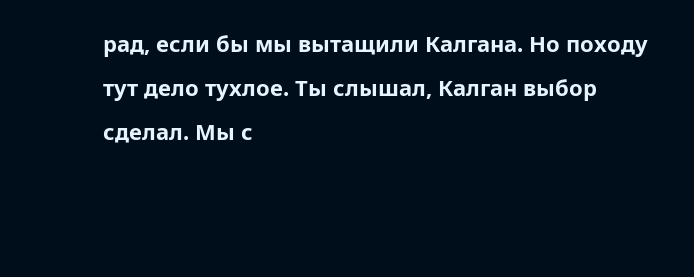рад, если бы мы вытащили Калгана. Но походу тут дело тухлое. Ты слышал, Калган выбор сделал. Мы с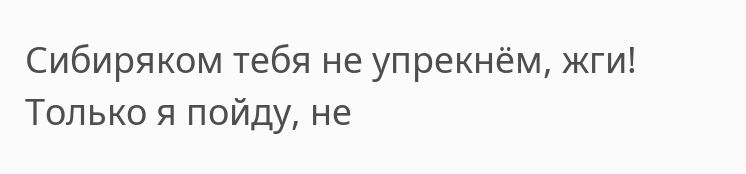Сибиряком тебя не упрекнём, жги! Только я пойду, не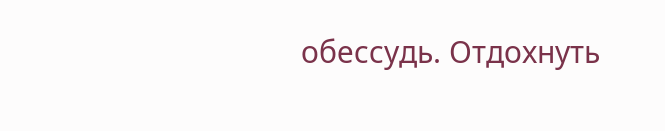обессудь. Отдохнуть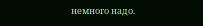немного надо.